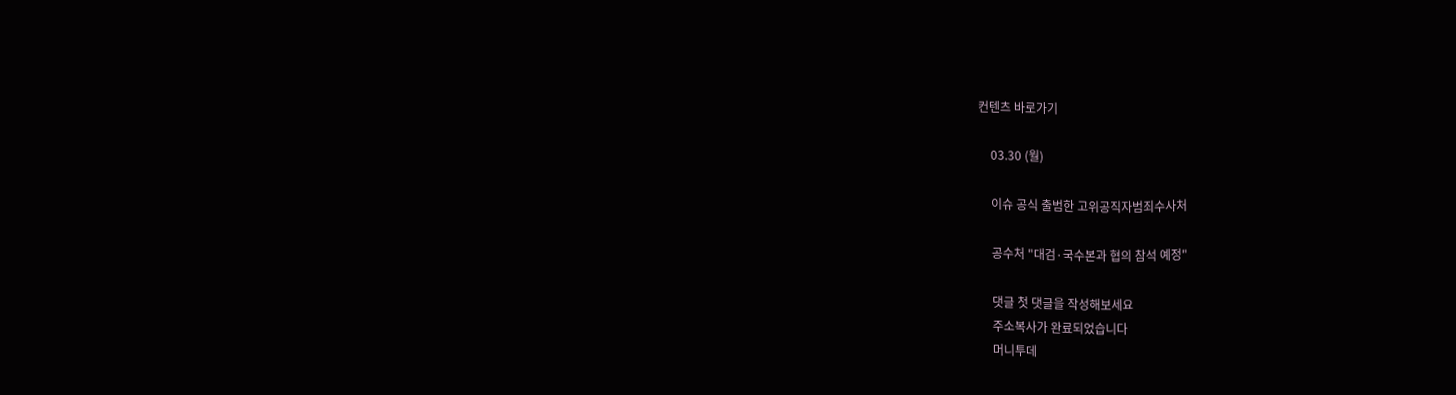컨텐츠 바로가기

    03.30 (월)

    이슈 공식 출범한 고위공직자범죄수사처

    공수처 "대검·국수본과 협의 참석 예정"

    댓글 첫 댓글을 작성해보세요
    주소복사가 완료되었습니다
    머니투데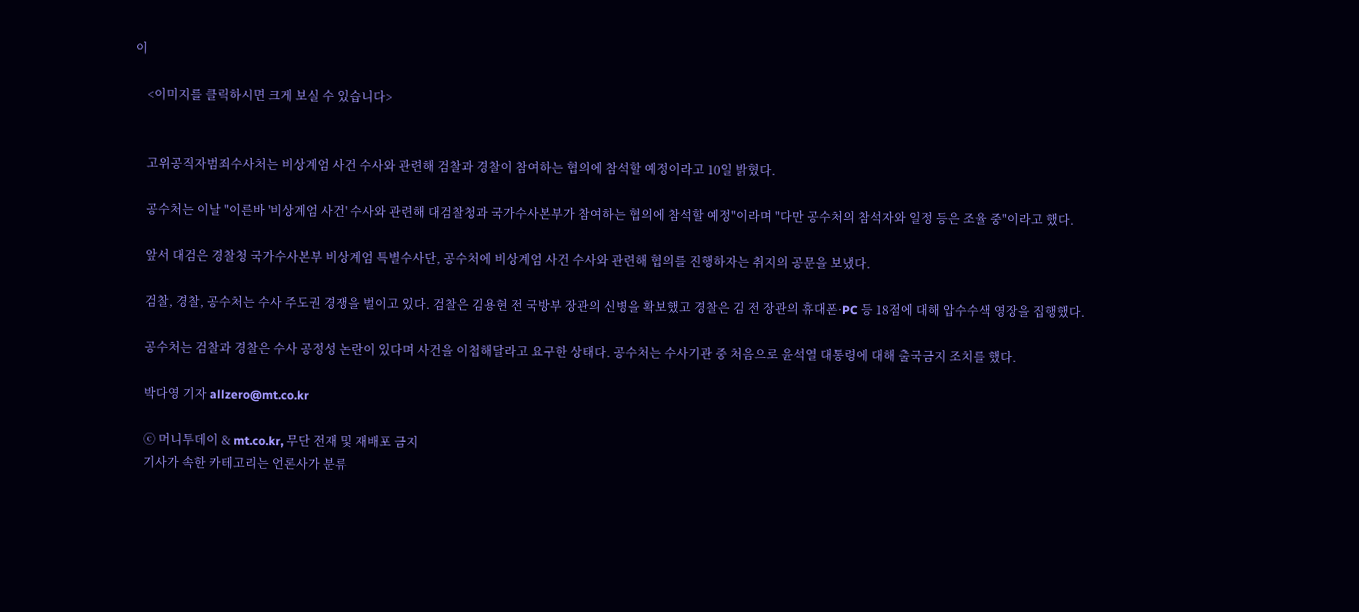이

    <이미지를 클릭하시면 크게 보실 수 있습니다>


    고위공직자범죄수사처는 비상계엄 사건 수사와 관련해 검찰과 경찰이 참여하는 협의에 참석할 예정이라고 10일 밝혔다.

    공수처는 이날 "이른바 '비상계엄 사건' 수사와 관련해 대검찰청과 국가수사본부가 참여하는 협의에 참석할 예정"이라며 "다만 공수처의 참석자와 일정 등은 조율 중"이라고 했다.

    앞서 대검은 경찰청 국가수사본부 비상계엄 특별수사단, 공수처에 비상계엄 사건 수사와 관련해 협의를 진행하자는 취지의 공문을 보냈다.

    검찰, 경찰, 공수처는 수사 주도권 경쟁을 벌이고 있다. 검찰은 김용현 전 국방부 장관의 신병을 확보했고 경찰은 김 전 장관의 휴대폰·PC 등 18점에 대해 압수수색 영장을 집행했다.

    공수처는 검찰과 경찰은 수사 공정성 논란이 있다며 사건을 이첩해달라고 요구한 상태다. 공수처는 수사기관 중 처음으로 윤석열 대통령에 대해 출국금지 조치를 했다.

    박다영 기자 allzero@mt.co.kr

    ⓒ 머니투데이 & mt.co.kr, 무단 전재 및 재배포 금지
    기사가 속한 카테고리는 언론사가 분류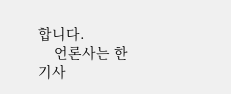합니다.
    언론사는 한 기사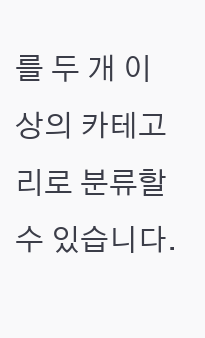를 두 개 이상의 카테고리로 분류할 수 있습니다.